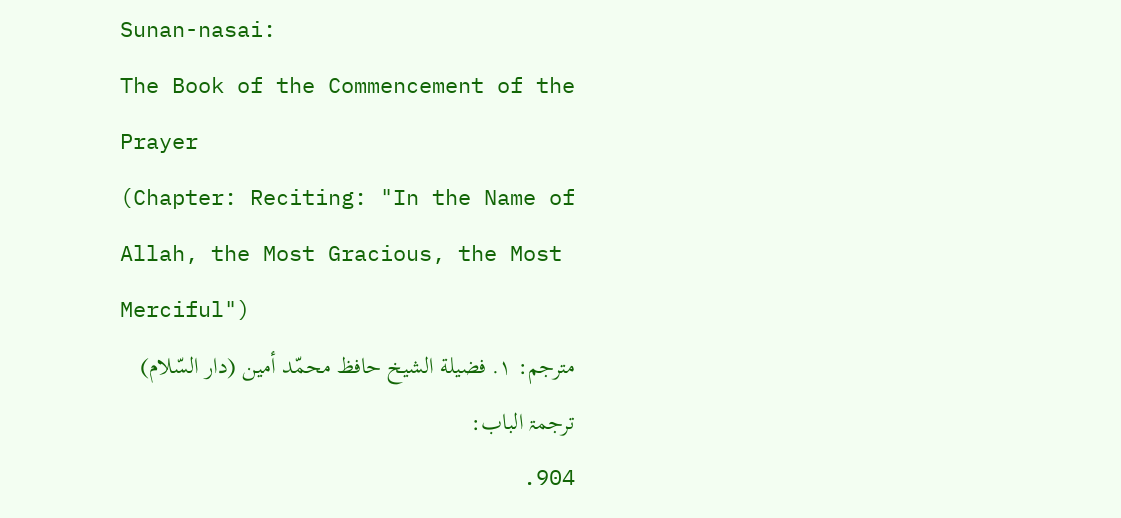Sunan-nasai:
The Book of the Commencement of the Prayer
(Chapter: Reciting: "In the Name of Allah, the Most Gracious, the Most Merciful")
مترجم: ١. فضيلة الشيخ حافظ محمّد أمين (دار السّلام)
ترجمۃ الباب:
904.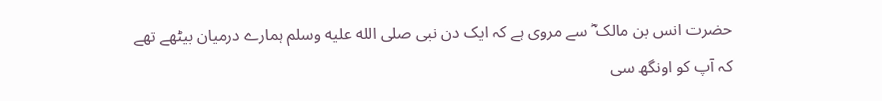حضرت انس بن مالک ؓ سے مروی ہے کہ ایک دن نبی صلى الله عليه وسلم ہمارے درمیان بیٹھے تھے کہ آپ کو اونگھ سی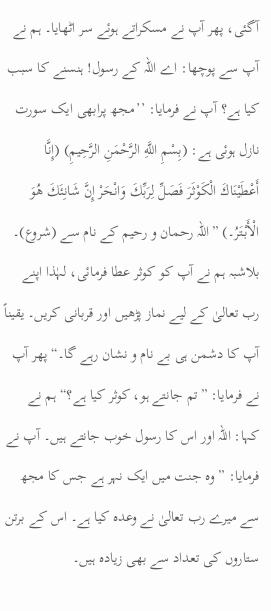آگئی، پھر آپ نے مسکراتے ہوئے سر اٹھایا۔ ہم نے آپ سے پوچھا: اے اللہ کے رسول! ہنسنے کا سبب کیا ہے؟ آپ نے فرمایا: ’’مجھ پرابھی ایک سورت نازل ہوئی ہے: (بِسْمِ اللَّهِ الرَّحْمَنِ الرَّحِيمِ) (إِنَّا أَعْطَيْنَاكَ الْكَوْثَرَ فَصَلِّ لِرَبِّكَ وَانْحَرْ إِنَّ شَانِئَكَ هُوَ الْأَبْتَرُ۔) ”اللہ رحمان و رحیم کے نام سے (شروع)۔ بلاشبہ ہم نے آپ کو کوثر عطا فرمائی، لہٰذا اپنے رب تعالیٰ کے لیے نماز پڑھیں اور قربانی کریں۔ یقیناً آپ کا دشمن ہی بے نام و نشان رہے گا۔“ پھر آپ نے فرمایا: ”تم جانتے ہو، کوثر کیا ہے؟“ ہم نے کہا: اللہ اور اس کا رسول خوب جانتے ہیں۔ آپ نے فرمایا: ”وہ جنت میں ایک نہر ہے جس کا مجھ سے میرے رب تعالیٰ نے وعدہ کیا ہے۔ اس کے برتن ستاروں کی تعداد سے بھی زیادہ ہیں۔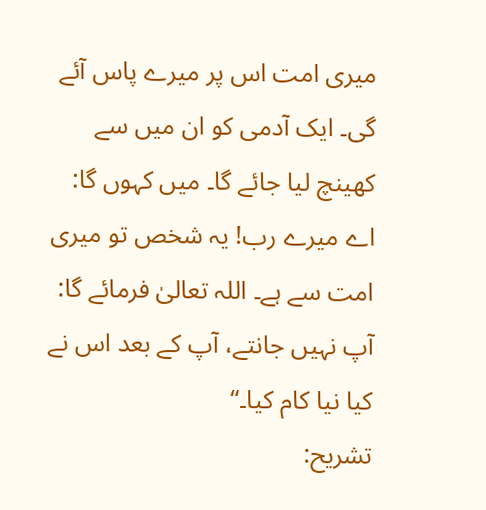میری امت اس پر میرے پاس آئے گی۔ ایک آدمی کو ان میں سے کھینچ لیا جائے گا۔ میں کہوں گا: اے میرے رب! یہ شخص تو میری امت سے ہے۔ اللہ تعالیٰ فرمائے گا: آپ نہیں جانتے، آپ کے بعد اس نے کیا نیا کام کیا۔“
تشریح: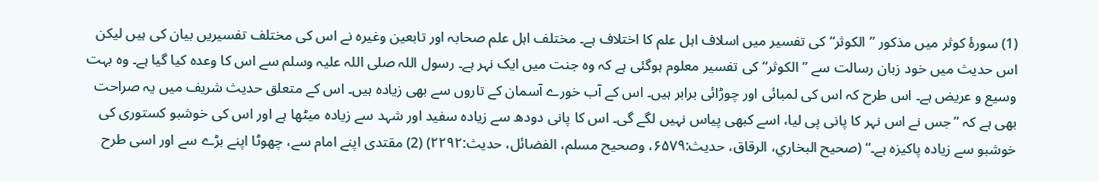(1) سورۂ کوثر میں مذکور ”الکوثر“ کی تفسیر میں اسلاف اہل علم کا اختلاف ہے۔ مختلف اہل علم صحابہ اور تابعین وغیرہ نے اس کی مختلف تفسیریں بیان کی ہیں لیکن اس حدیث میں خود زبان رسالت سے ”الکوثر“ کی تفسیر معلوم ہوگئی ہے کہ وہ جنت میں ایک نہر ہے۔ رسول اللہ صلی اللہ علیہ وسلم سے اس کا وعدہ کیا گیا ہے۔ وہ بہت وسیع و عریض ہے۔ اس طرح کہ اس کی لمبائی اور چوڑائی برابر ہیں۔ اس کے آب خورے آسمان کے تاروں سے بھی زیادہ ہیں۔ اس کے متعلق حدیث شریف میں یہ صراحت بھی ہے کہ ”جس نے اس نہر کا پانی پی لیا، اسے کبھی پیاس نہیں لگے گی۔ اس کا پانی دودھ سے زیادہ سفید اور شہد سے زیادہ میٹھا ہے اور اس کی خوشبو کستوری کی خوشبو سے زیادہ پاکیزہ ہے۔“ (صحیح البخاري، الرقاق، حدیث:۶۵۷۹، وصحیح مسلم، الفضائل، حدیث:۲۲۹۲) (2) مقتدی اپنے امام سے، چھوٹا اپنے بڑے سے اور اسی طرح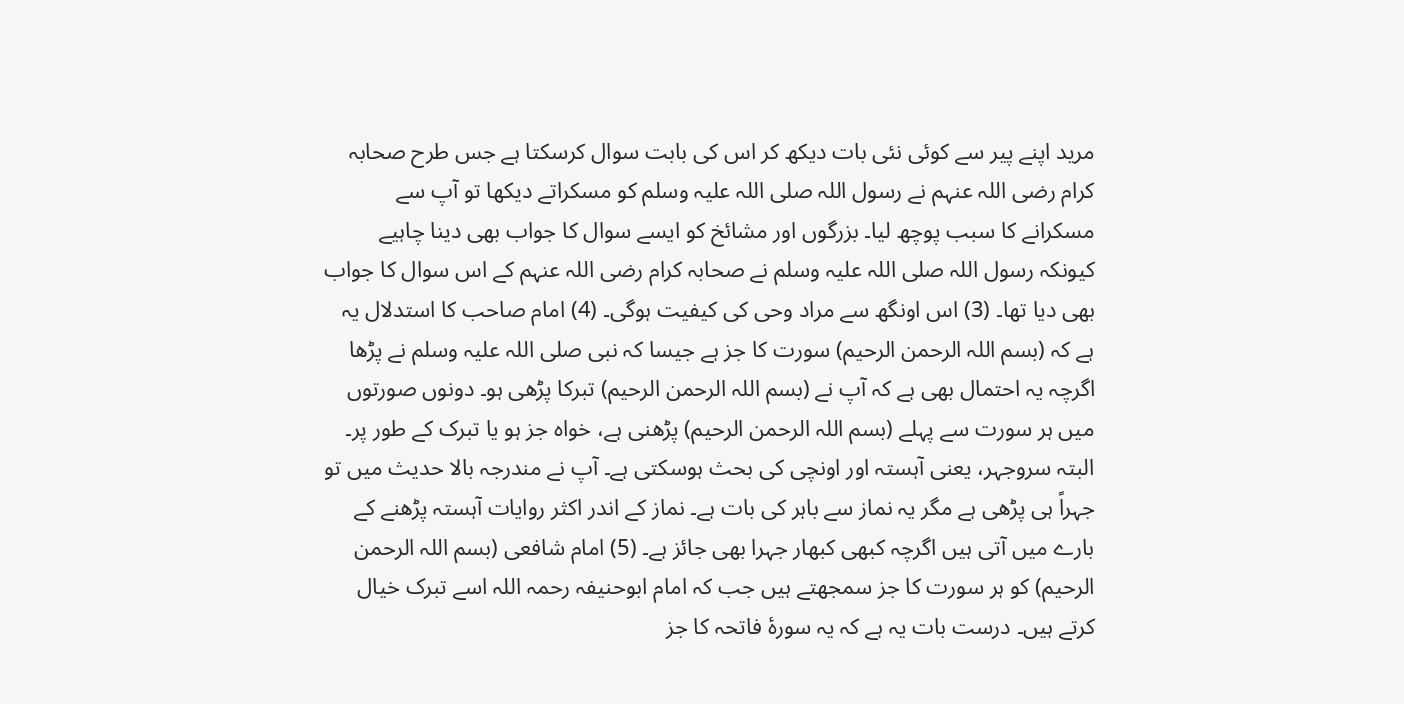مرید اپنے پیر سے کوئی نئی بات دیکھ کر اس کی بابت سوال کرسکتا ہے جس طرح صحابہ کرام رضی اللہ عنہم نے رسول اللہ صلی اللہ علیہ وسلم کو مسکراتے دیکھا تو آپ سے مسکرانے کا سبب پوچھ لیا۔ بزرگوں اور مشائخ کو ایسے سوال کا جواب بھی دینا چاہیے کیونکہ رسول اللہ صلی اللہ علیہ وسلم نے صحابہ کرام رضی اللہ عنہم کے اس سوال کا جواب بھی دیا تھا۔ (3) اس اونگھ سے مراد وحی کی کیفیت ہوگی۔ (4) امام صاحب کا استدلال یہ ہے کہ (بسم اللہ الرحمن الرحیم) سورت کا جز ہے جیسا کہ نبی صلی اللہ علیہ وسلم نے پڑھا اگرچہ یہ احتمال بھی ہے کہ آپ نے (بسم اللہ الرحمن الرحیم) تبرکا پڑھی ہو۔ دونوں صورتوں میں ہر سورت سے پہلے (بسم اللہ الرحمن الرحیم) پڑھنی ہے، خواہ جز ہو یا تبرک کے طور پر۔ البتہ سروجہر، یعنی آہستہ اور اونچی کی بحث ہوسکتی ہے۔ آپ نے مندرجہ بالا حدیث میں تو جہراً ہی پڑھی ہے مگر یہ نماز سے باہر کی بات ہے۔ نماز کے اندر اکثر روایات آہستہ پڑھنے کے بارے میں آتی ہیں اگرچہ کبھی کبھار جہرا بھی جائز ہے۔ (5) امام شافعی (بسم اللہ الرحمن الرحیم) کو ہر سورت کا جز سمجھتے ہیں جب کہ امام ابوحنیفہ رحمہ اللہ اسے تبرک خیال کرتے ہیں۔ درست بات یہ ہے کہ یہ سورۂ فاتحہ کا جز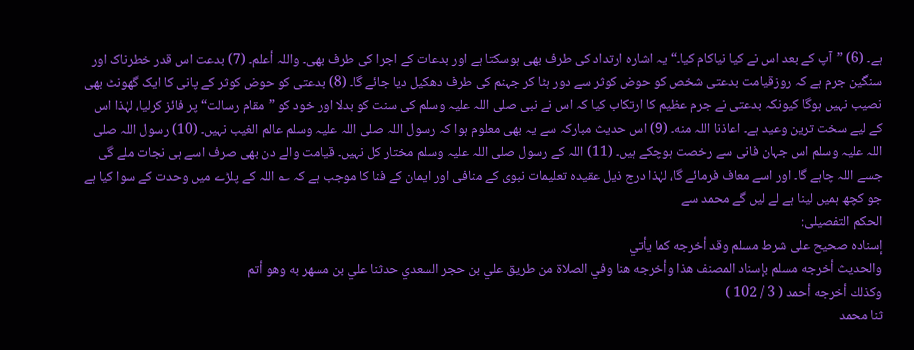ہے۔ (6) ”آپ کے بعد اس نے کیا نیاکام کیا۔“ یہ اشارہ ارتداد کی طرف بھی ہوسکتا ہے اور بدعات کے اجرا کی طرف بھی۔ واللہ أعلم۔ (7) بدعت اس قدر خطرناک اور سنگین جرم ہے کہ روزقیامت بدعتی شخص کو حوض کوثر سے دور ہٹا کر جہنم کی طرف دھکیل دیا جائے گا۔ (8) بدعتی کو حوض کوثر کے پانی کا ایک گھونٹ بھی نصیب نہیں ہوگا کیونکہ بدعتی نے جرم عظیم کا ارتکاب کیا کہ اس نے نبی صلی اللہ علیہ وسلم کی سنت کو بدلا اور خود کو ”مقام رسالت“ پر فائز کرلیا، لہٰذا اس کے لیے سخت ترین وعید ہے۔ اعاذنا اللہ منه۔ (9) اس حدیث مبارکہ سے یہ بھی معلوم ہوا کہ رسول اللہ صلی اللہ علیہ وسلم عالم الغیب نہیں۔ (10) رسول اللہ صلی اللہ علیہ وسلم اس جہان فانی سے رخصت ہوچکے ہیں۔ (11) اللہ کے رسول صلی اللہ علیہ وسلم مختار کل نہیں۔ قیامت والے دن بھی صرف اسے ہی نجات ملے گی جسے اللہ چاہے گا۔ اور اسے معاف فرمائے گا، لہٰذا درج ذیل عقیدہ تعلیمات نبوی کے منافی اور ایمان کے فنا کا موجب ہے کہ ؎ اللہ کے پلڑے میں وحدت کے سوا کیا ہے جو کچھ ہمیں لینا ہے لے لیں گے محمد سے
الحکم التفصیلی:
إسناده صحيح على شرط مسلم وقد أخرجه كما يأتي
والحديث أخرجه مسلم بإسناد المصنف هذا وأخرجه هنا وفي الصلاة من طريق علي بن حجر السعدي حدثنا علي بن مسهر به وهو أتم
وكذلك أخرجه أحمد ( 3 / 102 )
ثنا محمد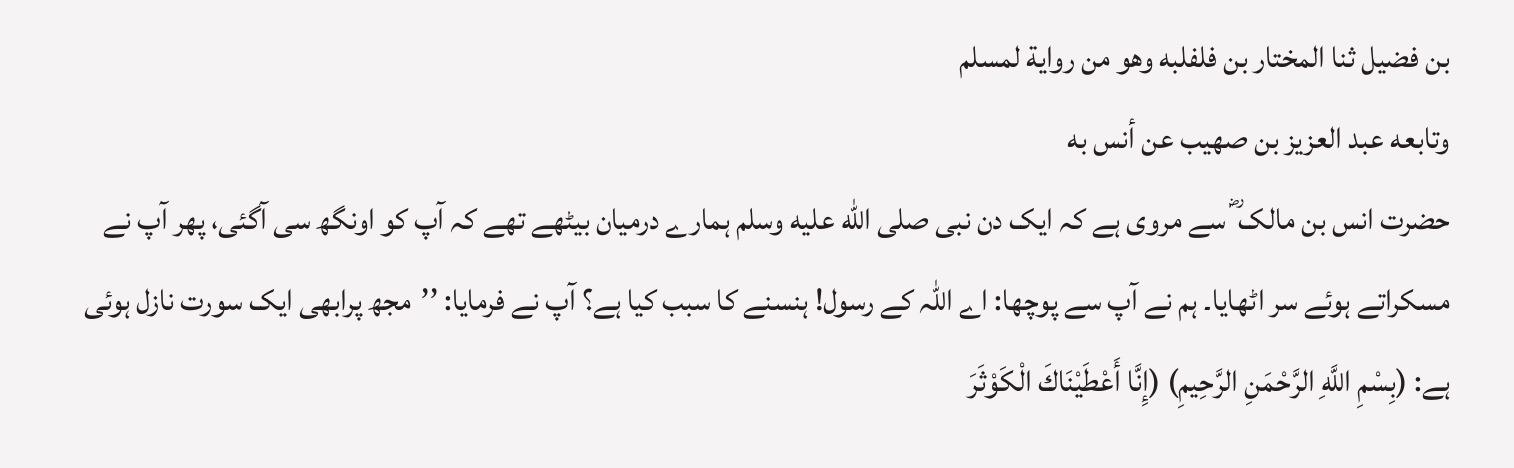بن فضيل ثنا المختار بن فلفلبه وهو من رواية لمسلم
وتابعه عبد العزيز بن صهيب عن أنس به
حضرت انس بن مالک ؓ سے مروی ہے کہ ایک دن نبی صلى الله عليه وسلم ہمارے درمیان بیٹھے تھے کہ آپ کو اونگھ سی آگئی، پھر آپ نے مسکراتے ہوئے سر اٹھایا۔ ہم نے آپ سے پوچھا: اے اللہ کے رسول! ہنسنے کا سبب کیا ہے؟ آپ نے فرمایا: ’’مجھ پرابھی ایک سورت نازل ہوئی ہے: (بِسْمِ اللَّهِ الرَّحْمَنِ الرَّحِيمِ) (إِنَّا أَعْطَيْنَاكَ الْكَوْثَرَ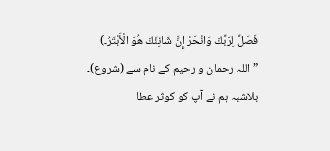فَصَلِّ لِرَبِّكَ وَانْحَرْ إِنَّ شَانِئَكَ هُوَ الْأَبْتَرُ۔) ”اللہ رحمان و رحیم کے نام سے (شروع)۔ بلاشبہ ہم نے آپ کو کوثر عطا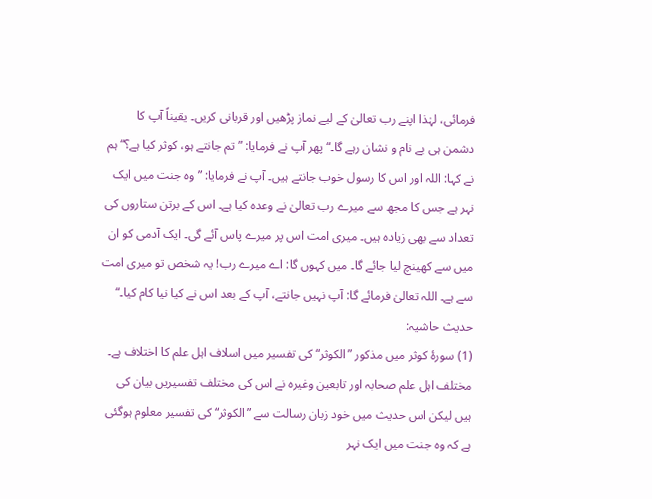فرمائی، لہٰذا اپنے رب تعالیٰ کے لیے نماز پڑھیں اور قربانی کریں۔ یقیناً آپ کا دشمن ہی بے نام و نشان رہے گا۔“ پھر آپ نے فرمایا: ”تم جانتے ہو، کوثر کیا ہے؟“ ہم نے کہا: اللہ اور اس کا رسول خوب جانتے ہیں۔ آپ نے فرمایا: ”وہ جنت میں ایک نہر ہے جس کا مجھ سے میرے رب تعالیٰ نے وعدہ کیا ہے۔ اس کے برتن ستاروں کی تعداد سے بھی زیادہ ہیں۔ میری امت اس پر میرے پاس آئے گی۔ ایک آدمی کو ان میں سے کھینچ لیا جائے گا۔ میں کہوں گا: اے میرے رب! یہ شخص تو میری امت سے ہے۔ اللہ تعالیٰ فرمائے گا: آپ نہیں جانتے، آپ کے بعد اس نے کیا نیا کام کیا۔“
حدیث حاشیہ:
(1) سورۂ کوثر میں مذکور ”الکوثر“ کی تفسیر میں اسلاف اہل علم کا اختلاف ہے۔ مختلف اہل علم صحابہ اور تابعین وغیرہ نے اس کی مختلف تفسیریں بیان کی ہیں لیکن اس حدیث میں خود زبان رسالت سے ”الکوثر“ کی تفسیر معلوم ہوگئی ہے کہ وہ جنت میں ایک نہر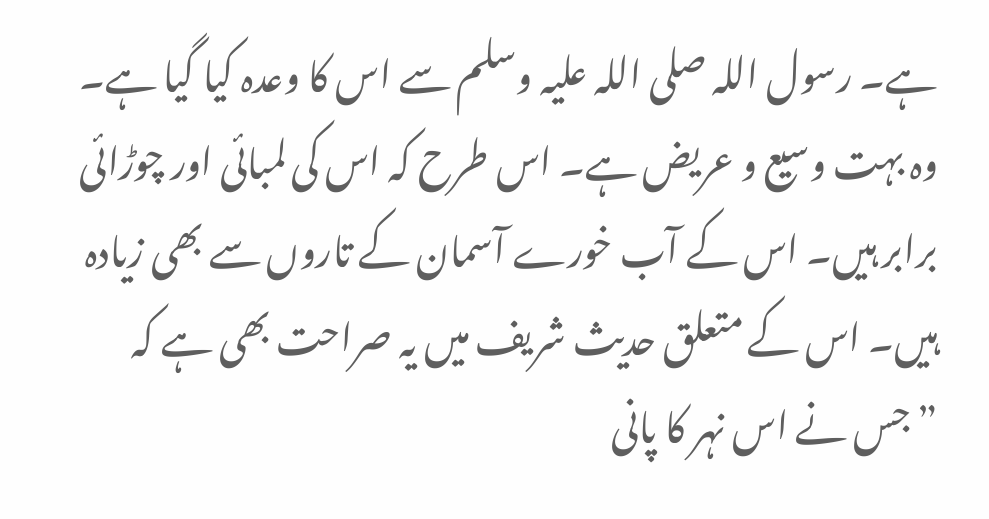ہے۔ رسول اللہ صلی اللہ علیہ وسلم سے اس کا وعدہ کیا گیا ہے۔ وہ بہت وسیع و عریض ہے۔ اس طرح کہ اس کی لمبائی اور چوڑائی برابر ہیں۔ اس کے آب خورے آسمان کے تاروں سے بھی زیادہ ہیں۔ اس کے متعلق حدیث شریف میں یہ صراحت بھی ہے کہ ”جس نے اس نہر کا پانی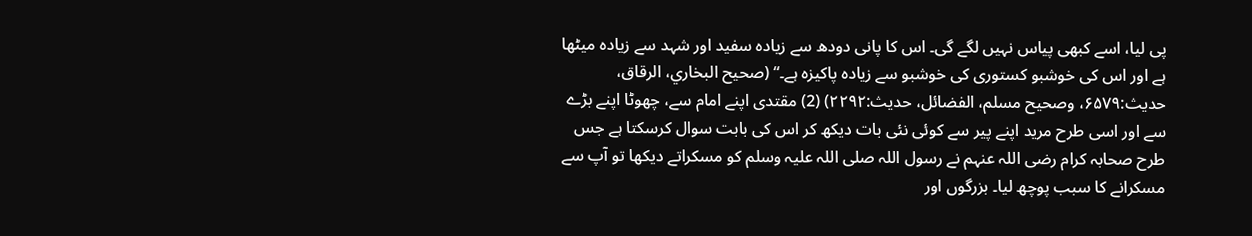پی لیا، اسے کبھی پیاس نہیں لگے گی۔ اس کا پانی دودھ سے زیادہ سفید اور شہد سے زیادہ میٹھا ہے اور اس کی خوشبو کستوری کی خوشبو سے زیادہ پاکیزہ ہے۔“ (صحیح البخاري، الرقاق، حدیث:۶۵۷۹، وصحیح مسلم، الفضائل، حدیث:۲۲۹۲) (2) مقتدی اپنے امام سے، چھوٹا اپنے بڑے سے اور اسی طرح مرید اپنے پیر سے کوئی نئی بات دیکھ کر اس کی بابت سوال کرسکتا ہے جس طرح صحابہ کرام رضی اللہ عنہم نے رسول اللہ صلی اللہ علیہ وسلم کو مسکراتے دیکھا تو آپ سے مسکرانے کا سبب پوچھ لیا۔ بزرگوں اور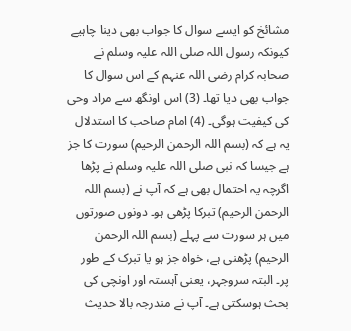مشائخ کو ایسے سوال کا جواب بھی دینا چاہیے کیونکہ رسول اللہ صلی اللہ علیہ وسلم نے صحابہ کرام رضی اللہ عنہم کے اس سوال کا جواب بھی دیا تھا۔ (3) اس اونگھ سے مراد وحی کی کیفیت ہوگی۔ (4) امام صاحب کا استدلال یہ ہے کہ (بسم اللہ الرحمن الرحیم) سورت کا جز ہے جیسا کہ نبی صلی اللہ علیہ وسلم نے پڑھا اگرچہ یہ احتمال بھی ہے کہ آپ نے (بسم اللہ الرحمن الرحیم) تبرکا پڑھی ہو۔ دونوں صورتوں میں ہر سورت سے پہلے (بسم اللہ الرحمن الرحیم) پڑھنی ہے، خواہ جز ہو یا تبرک کے طور پر۔ البتہ سروجہر، یعنی آہستہ اور اونچی کی بحث ہوسکتی ہے۔ آپ نے مندرجہ بالا حدیث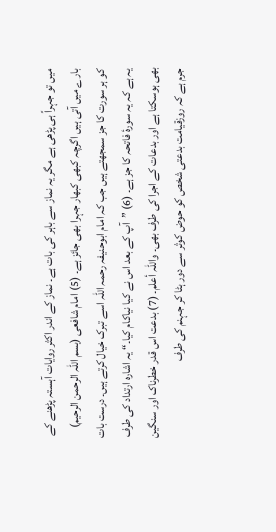میں تو جہراً ہی پڑھی ہے مگر یہ نماز سے باہر کی بات ہے۔ نماز کے اندر اکثر روایات آہستہ پڑھنے کے بارے میں آتی ہیں اگرچہ کبھی کبھار جہرا بھی جائز ہے۔ (5) امام شافعی (بسم اللہ الرحمن الرحیم) کو ہر سورت کا جز سمجھتے ہیں جب کہ امام ابوحنیفہ رحمہ اللہ اسے تبرک خیال کرتے ہیں۔ درست بات یہ ہے کہ یہ سورۂ فاتحہ کا جز ہے۔ (6) ”آپ کے بعد اس نے کیا نیاکام کیا۔“ یہ اشارہ ارتداد کی طرف بھی ہوسکتا ہے اور بدعات کے اجرا کی طرف بھی۔ واللہ أعلم۔ (7) بدعت اس قدر خطرناک اور سنگین جرم ہے کہ روزقیامت بدعتی شخص کو حوض کوثر سے دور ہٹا کر جہنم کی طرف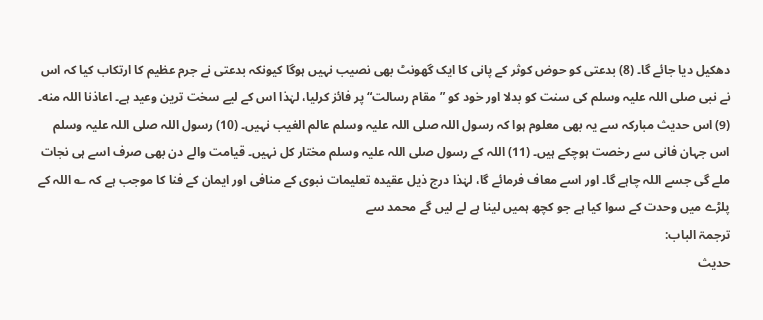دھکیل دیا جائے گا۔ (8) بدعتی کو حوض کوثر کے پانی کا ایک گھونٹ بھی نصیب نہیں ہوگا کیونکہ بدعتی نے جرم عظیم کا ارتکاب کیا کہ اس نے نبی صلی اللہ علیہ وسلم کی سنت کو بدلا اور خود کو ”مقام رسالت“ پر فائز کرلیا، لہٰذا اس کے لیے سخت ترین وعید ہے۔ اعاذنا اللہ منه۔ (9) اس حدیث مبارکہ سے یہ بھی معلوم ہوا کہ رسول اللہ صلی اللہ علیہ وسلم عالم الغیب نہیں۔ (10) رسول اللہ صلی اللہ علیہ وسلم اس جہان فانی سے رخصت ہوچکے ہیں۔ (11) اللہ کے رسول صلی اللہ علیہ وسلم مختار کل نہیں۔ قیامت والے دن بھی صرف اسے ہی نجات ملے گی جسے اللہ چاہے گا۔ اور اسے معاف فرمائے گا، لہٰذا درج ذیل عقیدہ تعلیمات نبوی کے منافی اور ایمان کے فنا کا موجب ہے کہ ؎ اللہ کے پلڑے میں وحدت کے سوا کیا ہے جو کچھ ہمیں لینا ہے لے لیں گے محمد سے
ترجمۃ الباب:
حدیث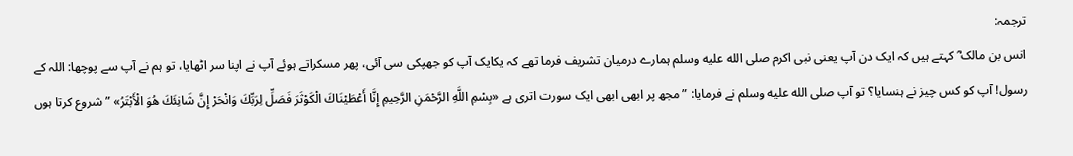ترجمہ:
انس بن مالک ؓ کہتے ہیں کہ ایک دن آپ یعنی نبی اکرم صلى الله عليه وسلم ہمارے درمیان تشریف فرما تھے کہ یکایک آپ کو جھپکی سی آئی، پھر مسکراتے ہوئے آپ نے اپنا سر اٹھایا، تو ہم نے آپ سے پوچھا: اللہ کے رسول! آپ کو کس چیز نے ہنسایا؟ تو آپ صلى الله عليه وسلم نے فرمایا: ”مجھ پر ابھی ابھی ایک سورت اتری ہے «بِسْمِ اللَّهِ الرَّحْمَنِ الرَّحِيمِ إِنَّا أَعْطَيْنَاكَ الْكَوْثَرَ فَصَلِّ لِرَبِّكَ وَانْحَرْ إِنَّ شَانِئَكَ هُوَ الْأَبْتَرُ» ” شروع کرتا ہوں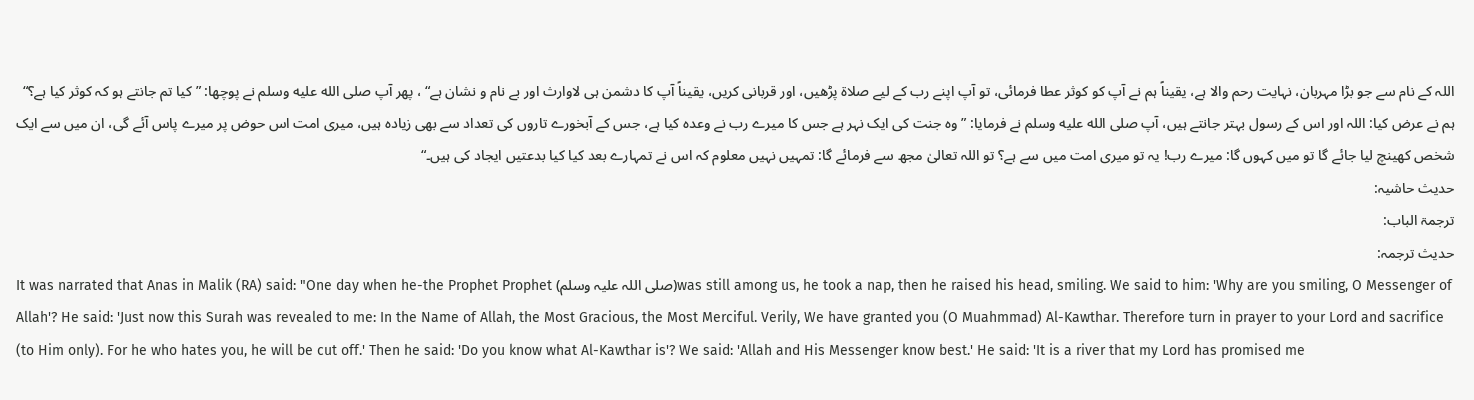اللہ کے نام سے جو بڑا مہربان، نہایت رحم والا ہے، یقیناً ہم نے آپ کو کوثر عطا فرمائی، تو آپ اپنے رب کے لیے صلاۃ پڑھیں، اور قربانی کریں، یقیناً آپ کا دشمن ہی لاوارث اور بے نام و نشان ہے“ ، پھر آپ صلى الله عليه وسلم نے پوچھا: ”کیا تم جانتے ہو کہ کوثر کیا ہے؟“ ہم نے عرض کیا: اللہ اور اس کے رسول بہتر جانتے ہیں، آپ صلى الله عليه وسلم نے فرمایا: ”وہ جنت کی ایک نہر ہے جس کا میرے رب نے وعدہ کیا ہے، جس کے آبخورے تاروں کی تعداد سے بھی زیادہ ہیں، میری امت اس حوض پر میرے پاس آئے گی، ان میں سے ایک شخص کھینچ لیا جائے گا تو میں کہوں گا: میرے رب! یہ تو میری امت میں سے ہے؟ تو اللہ تعالیٰ مجھ سے فرمائے گا: تمہیں نہیں معلوم کہ اس نے تمہارے بعد کیا کیا بدعتیں ایجاد کی ہیں۔“
حدیث حاشیہ:
ترجمۃ الباب:
حدیث ترجمہ:
It was narrated that Anas in Malik (RA) said: "One day when he-the Prophet Prophet (صلی اللہ علیہ وسلم)was still among us, he took a nap, then he raised his head, smiling. We said to him: 'Why are you smiling, O Messenger of Allah'? He said: 'Just now this Surah was revealed to me: In the Name of Allah, the Most Gracious, the Most Merciful. Verily, We have granted you (O Muahmmad) Al-Kawthar. Therefore turn in prayer to your Lord and sacrifice (to Him only). For he who hates you, he will be cut off.' Then he said: 'Do you know what Al-Kawthar is'? We said: 'Allah and His Messenger know best.' He said: 'It is a river that my Lord has promised me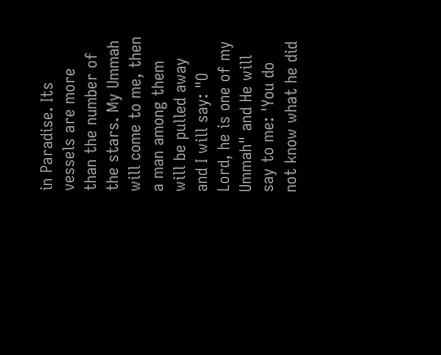in Paradise. Its vessels are more than the number of the stars. My Ummah will come to me, then a man among them will be pulled away and I will say: "O Lord, he is one of my Ummah" and He will say to me: 'You do not know what he did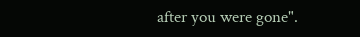after you were gone".